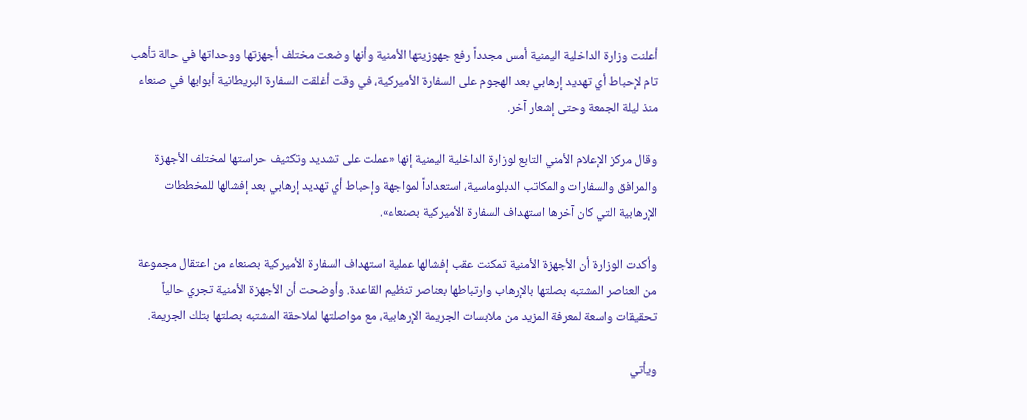أعلنت وزارة الداخلية اليمنية أمس مجدداً رفع جهوزيتها الأمنية وأنها وضعت مختلف أجهزتها ووحداتها في حالة تأهب تام لإحباط أي تهديد إرهابي بعد الهجوم على السفارة الأميركية، في وقت أغلقت السفارة البريطانية أبوابها في صنعاء منذ ليلة الجمعة وحتى إشعار آخر.

وقال مركز الإعلام الأمني التابع لوزارة الداخلية اليمنية إنها «عملت على تشديد وتكثيف حراستها لمختلف الأجهزة والمرافق والسفارات والمكاتب الدبلوماسية، استعداداً لمواجهة وإحباط أي تهديد إرهابي بعد إفشالها للمخططات الإرهابية التي كان آخرها استهداف السفارة الأميركية بصنعاء».

وأكدت الوزارة أن الأجهزة الأمنية تمكنت عقب إفشالها عملية استهداف السفارة الأميركية بصنعاء من اعتقال مجموعة من العناصر المشتبه بصلتها بالإرهاب وارتباطها بعناصر تنظيم القاعدة. وأوضحت أن الأجهزة الأمنية تجري حالياً تحقيقات واسعة لمعرفة المزيد من ملابسات الجريمة الإرهابية، مع مواصلتها لملاحقة المشتبه بصلتها بتلك الجريمة.

ويأتي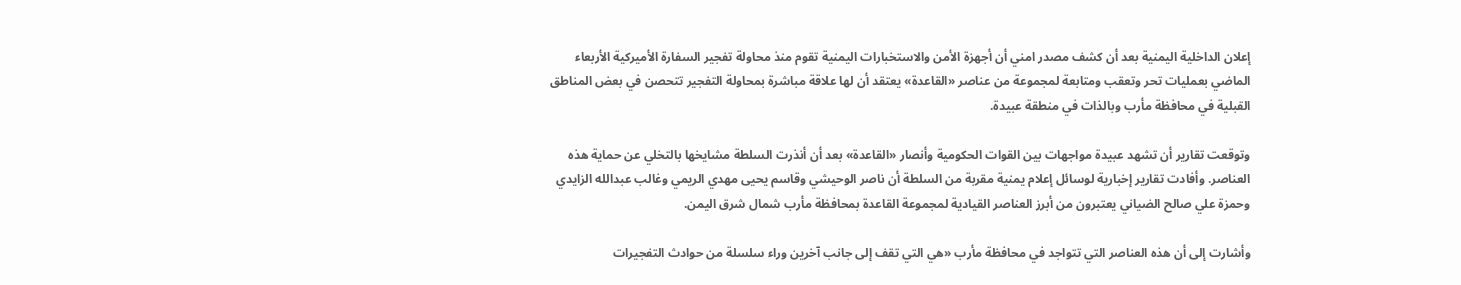إعلان الداخلية اليمنية بعد أن كشف مصدر امني أن أجهزة الأمن والاستخبارات اليمنية تقوم منذ محاولة تفجير السفارة الأميركية الأربعاء الماضي بعمليات تحر وتعقب ومتابعة لمجموعة من عناصر «القاعدة» يعتقد أن لها علاقة مباشرة بمحاولة التفجير تتحصن في بعض المناطق القبلية في محافظة مأرب وبالذات في منطقة عبيدة.

وتوقعت تقارير أن تشهد عبيدة مواجهات بين القوات الحكومية وأنصار «القاعدة» بعد أن أنذرت السلطة مشايخها بالتخلي عن حماية هذه العناصر. وأفادت تقارير إخبارية لوسائل إعلام يمنية مقربة من السلطة أن ناصر الوحيشي وقاسم يحيى مهدي الريمي وغالب عبدالله الزايدي وحمزة علي صالح الضياني يعتبرون من أبرز العناصر القيادية لمجموعة القاعدة بمحافظة مأرب شمال شرق اليمن.

وأشارت إلى أن هذه العناصر التي تتواجد في محافظة مأرب «هي التي تقف إلى جانب آخرين وراء سلسلة من حوادث التفجيرات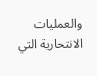والعمليات الانتحارية التي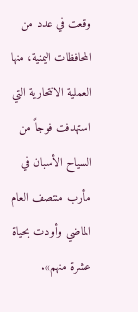وقعت في عدد من المحافظات اليمنية، منها العملية الانتحارية التي استهدفت فوجاً من السياح الأسبان في مأرب منتصف العام الماضي وأودت بحياة عشرة منهم».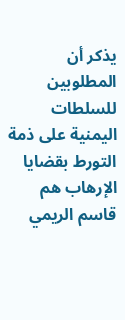يذكر أن المطلوبين للسلطات اليمنية على ذمة التورط بقضايا الإرهاب هم قاسم الريمي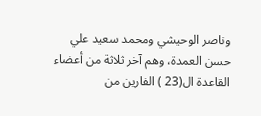وناصر الوحيشي ومحمد سعيد علي حسن العمدة، وهم آخر ثلاثة من أعضاء القاعدة ال(23 ) الفارين من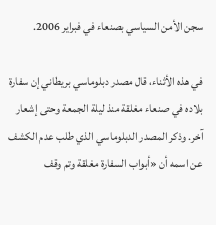سجن الأمن السياسي بصنعاء في فبراير 2006.

في هذه الأثناء، قال مصدر دبلوماسي بريطاني إن سفارة بلاده في صنعاء مغلقة منذ ليلة الجمعة وحتى إشعار آخر. وذكر المصدر الدبلوماسي الذي طلب عدم الكشف عن اسمه أن «أبواب السفارة مغلقة وتم وقف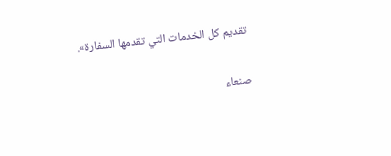تقديم كل الخدمات التي تقدمها السفارة».

صنعاء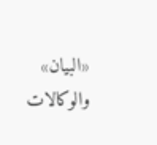«البيان» والوكالات